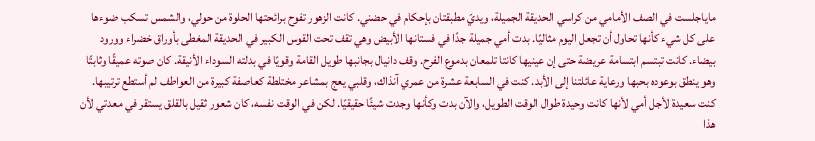ماياجلست في الصف الأمامي من كراسي الحديقة الجميلة، ويديّ مطبقتان بإحكام في حضني. كانت الزهور تفوح برائحتها الحلوة من حولي، والشمس تسكب ضوءها على كل شيء كأنها تحاول أن تجعل اليوم مثاليًا. بدت أمي جميلة جدًا في فستانها الأبيض وهي تقف تحت القوس الكبير في الحديقة المغطى بأوراق خضراء وورود بيضاء. كانت تبتسم ابتسامة عريضة حتى إن عينيها كانتا تلمعان بدموع الفرح. وقف دانيال بجانبها طويل القامة وقويًا في بدلته السوداء الأنيقة. كان صوته عميقًا وثابتًا وهو ينطق بوعوده بحبها ورعاية عائلتنا إلى الأبد. كنت في السابعة عشرة من عمري آنذاك، وقلبي يعج بمشاعر مختلطة كعاصفة كبيرة من العواطف لم أستطع ترتيبها. كنت سعيدة لأجل أمي لأنها كانت وحيدة طوال الوقت الطويل، والآن بدت وكأنها وجدت شيئًا حقيقيًا. لكن في الوقت نفسه، كان شعور ثقيل بالقلق يستقر في معدتي لأن هذا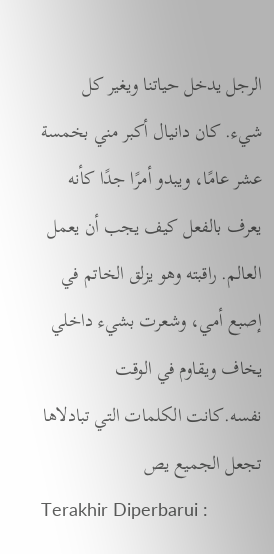الرجل يدخل حياتنا ويغير كل شيء. كان دانيال أكبر مني بخمسة عشر عامًا، ويبدو أمرًا جدًا كأنه يعرف بالفعل كيف يجب أن يعمل العالم. راقبته وهو يزلق الخاتم في إصبع أمي، وشعرت بشيء داخلي يخاف ويقاوم في الوقت نفسه.كانت الكلمات التي تبادلاها تجعل الجميع يص
Terakhir Diperbarui :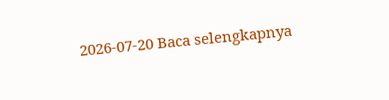2026-07-20 Baca selengkapnya